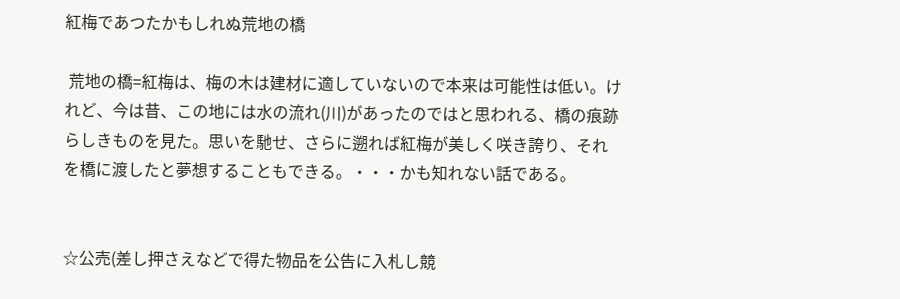紅梅であつたかもしれぬ荒地の橋

 荒地の橋=紅梅は、梅の木は建材に適していないので本来は可能性は低い。けれど、今は昔、この地には水の流れ(川)があったのではと思われる、橋の痕跡らしきものを見た。思いを馳せ、さらに遡れば紅梅が美しく咲き誇り、それを橋に渡したと夢想することもできる。・・・かも知れない話である。


☆公売(差し押さえなどで得た物品を公告に入札し競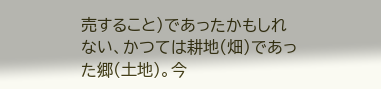売すること)であったかもしれない、かつては耕地(畑)であった郷(土地)。今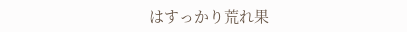はすっかり荒れ果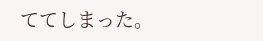ててしまった。